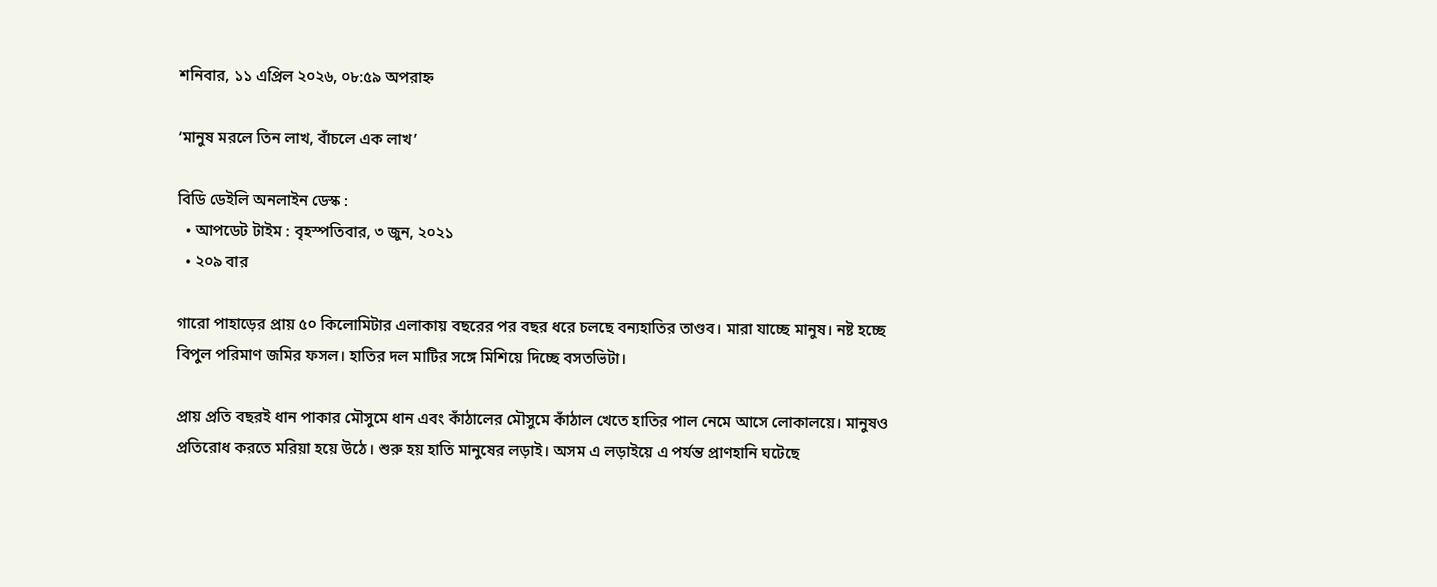শনিবার, ১১ এপ্রিল ২০২৬, ০৮:৫৯ অপরাহ্ন

‘মানুষ মরলে তিন লাখ, বাঁচলে এক লাখ’

বিডি ডেইলি অনলাইন ডেস্ক :
  • আপডেট টাইম : বৃহস্পতিবার, ৩ জুন, ২০২১
  • ২০৯ বার

গারো পাহাড়ের প্রায় ৫০ কিলোমিটার এলাকায় বছরের পর বছর ধরে চলছে বন্যহাতির তাণ্ডব। মারা যাচ্ছে মানুষ। নষ্ট হচ্ছে বিপুল পরিমাণ জমির ফসল। হাতির দল মাটির সঙ্গে মিশিয়ে দিচ্ছে বসতভিটা।

প্রায় প্রতি বছরই ধান পাকার মৌসুমে ধান এবং কাঁঠালের মৌসুমে কাঁঠাল খেতে হাতির পাল নেমে আসে লোকালয়ে। মানুষও  প্রতিরোধ করতে মরিয়া হয়ে উঠে। শুরু হয় হাতি মানুষের লড়াই। অসম এ লড়াইয়ে এ পর্যন্ত প্রাণহানি ঘটেছে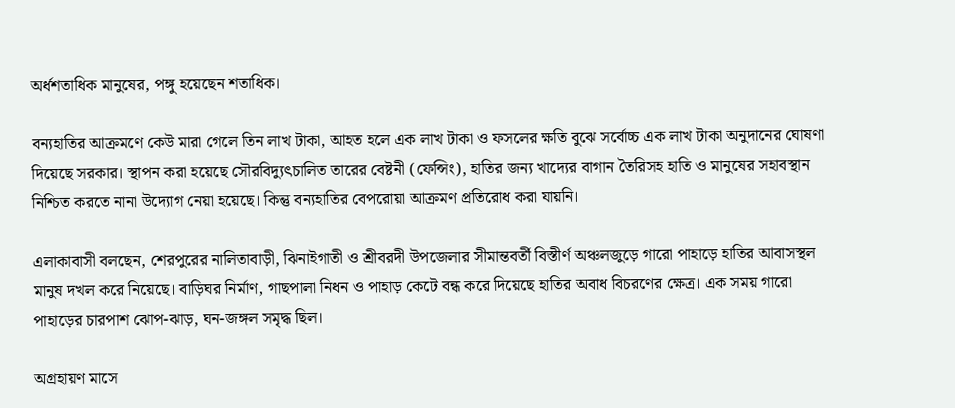অর্ধশতাধিক মানুষের, পঙ্গু হয়েছেন শতাধিক।

বন্যহাতির আক্রমণে কেউ মারা গেলে তিন লাখ টাকা, আহত হলে এক লাখ টাকা ও ফসলের ক্ষতি বুঝে সর্বোচ্চ এক লাখ টাকা অনুদানের ঘোষণা দিয়েছে সরকার। স্থাপন করা হয়েছে সৌরবিদ্যুৎচালিত তারের বেষ্টনী (ফেন্সিং), হাতির জন্য খাদ্যের বাগান তৈরিসহ হাতি ও মানুষের সহাবস্থান নিশ্চিত করতে নানা উদ্যোগ নেয়া হয়েছে। কিন্তু বন্যহাতির বেপরোয়া আক্রমণ প্রতিরোধ করা যায়নি।

এলাকাবাসী বলছেন, শেরপুরের নালিতাবাড়ী, ঝিনাইগাতী ও শ্রীবরদী উপজেলার সীমান্তবর্তী বিস্তীর্ণ অঞ্চলজুড়ে গারো পাহাড়ে হাতির আবাসস্থল মানুষ দখল করে নিয়েছে। বাড়িঘর নির্মাণ, গাছপালা নিধন ও পাহাড় কেটে বন্ধ করে দিয়েছে হাতির অবাধ বিচরণের ক্ষেত্র। এক সময় গারো পাহাড়ের চারপাশ ঝোপ-ঝাড়, ঘন-জঙ্গল সমৃদ্ধ ছিল।

অগ্রহায়ণ মাসে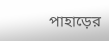পাহাড়ের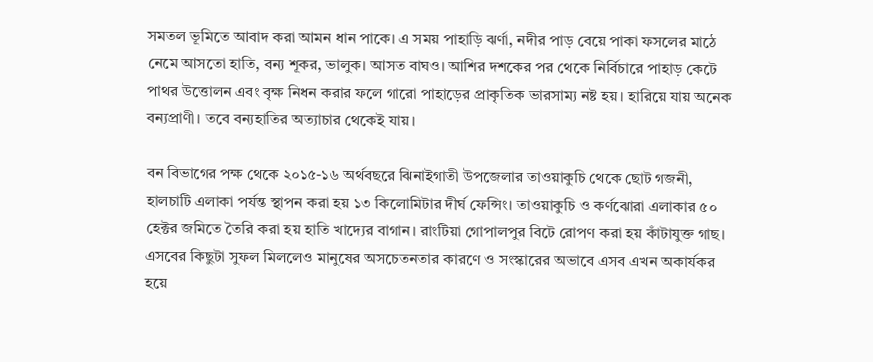সমতল ভূমিতে আবাদ করা আমন ধান পাকে। এ সময় পাহাড়ি ঝর্ণা, নদীর পাড় বেয়ে পাকা ফসলের মাঠে নেমে আসতো হাতি, বন্য শূকর, ভালুক। আসত বাঘও। আশির দশকের পর থেকে নির্বিচারে পাহাড় কেটে পাথর উত্তোলন এবং বৃক্ষ নিধন করার ফলে গারো পাহাড়ের প্রাকৃতিক ভারসাম্য নষ্ট হয়। হারিয়ে যায় অনেক বন্যপ্রাণী। তবে বন্যহাতির অত্যাচার থেকেই যায়।

বন বিভাগের পক্ষ থেকে ২০১৫-১৬ অর্থবছরে ঝিনাইগাতী উপজেলার তাওয়াকুচি থেকে ছোট গজনী, হালচাটি এলাকা পর্যন্ত স্থাপন করা হয় ১৩ কিলোমিটার দীর্ঘ ফেন্সিং। তাওয়াকুচি ও কর্ণঝোরা এলাকার ৫০ হেক্টর জমিতে তৈরি করা হয় হাতি খাদ্যের বাগান। রাংটিয়া গোপালপুর বিটে রোপণ করা হয় কাঁটাযুক্ত গাছ। এসবের কিছুটা সুফল মিললেও মানুষের অসচেতনতার কারণে ও সংস্কারের অভাবে এসব এখন অকার্যকর হয়ে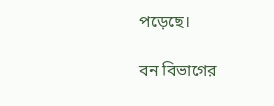পড়েছে।

বন বিভাগের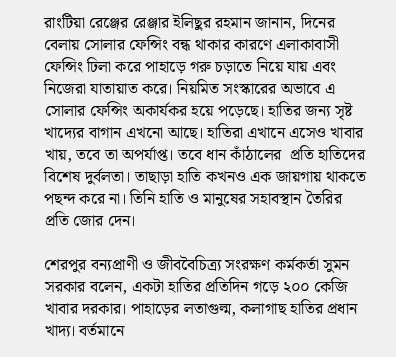রাংটিয়া রেঞ্জের রেঞ্জার ইলিছুর রহমান জানান, দিনের বেলায় সোলার ফেন্সিং বন্ধ থাকার কারণে এলাকাবাসী ফেন্সিং ঢিলা করে পাহাড়ে গরু চড়াতে নিয়ে যায় এবং নিজেরা যাতায়াত করে। নিয়মিত সংস্কারের অভাবে এ সোলার ফেন্সিং অকার্যকর হয়ে পড়েছে। হাতির জন্য সৃষ্ট খাদ্যের বাগান এখনো আছে। হাতিরা এখানে এসেও খাবার খায়, তবে তা অপর্যাপ্ত। তবে ধান কাঁঠালের  প্রতি হাতিদের বিশেষ দুর্বলতা। তাছাড়া হাতি কখনও এক জায়গায় থাকতে পছন্দ করে না। তিনি হাতি ও মানুষের সহাবস্থান তৈরির প্রতি জোর দেন।

শেরপুর বন্যপ্রাণী ও জীববৈচিত্র্য সংরক্ষণ কর্মকর্তা সুমন সরকার বলেন, একটা হাতির প্রতিদিন গড়ে ২০০ কেজি খাবার দরকার। পাহাড়ের লতাগুল্ম, কলাগাছ হাতির প্রধান খাদ্য। বর্তমানে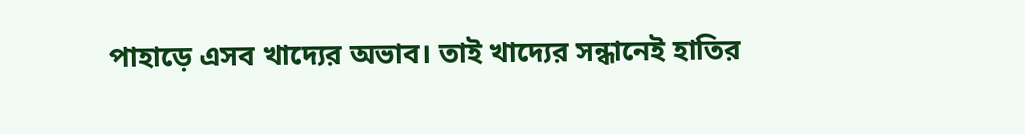পাহাড়ে এসব খাদ্যের অভাব। তাই খাদ্যের সন্ধানেই হাতির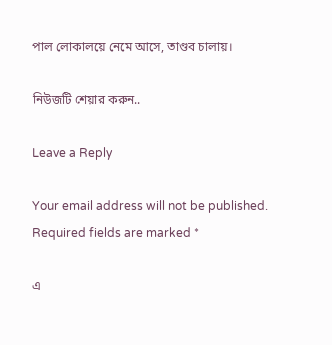পাল লোকালয়ে নেমে আসে, তাণ্ডব চালায়।

নিউজটি শেয়ার করুন..

Leave a Reply

Your email address will not be published. Required fields are marked *

এ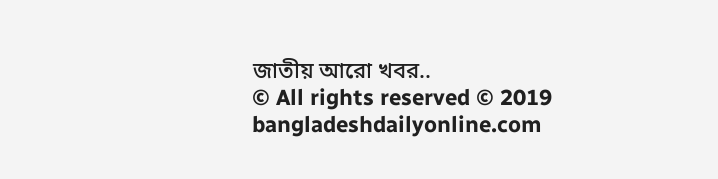জাতীয় আরো খবর..
© All rights reserved © 2019 bangladeshdailyonline.com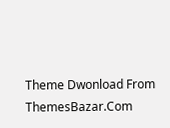Theme Dwonload From ThemesBazar.Com